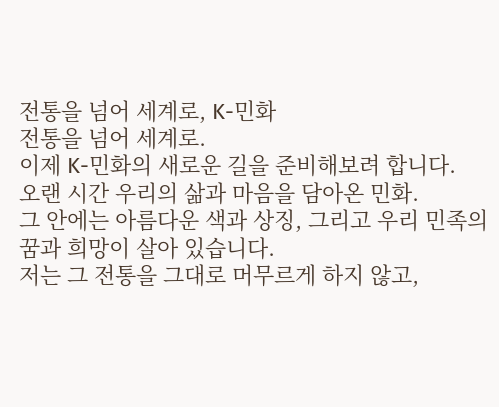전통을 넘어 세계로, K-민화
전통을 넘어 세계로.
이제 K-민화의 새로운 길을 준비해보려 합니다.
오랜 시간 우리의 삶과 마음을 담아온 민화.
그 안에는 아름다운 색과 상징, 그리고 우리 민족의 꿈과 희망이 살아 있습니다.
저는 그 전통을 그대로 머무르게 하지 않고,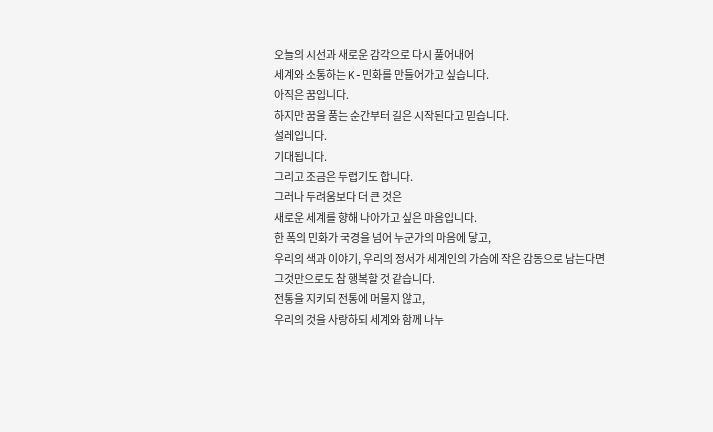오늘의 시선과 새로운 감각으로 다시 풀어내어
세계와 소통하는 K-민화를 만들어가고 싶습니다.
아직은 꿈입니다.
하지만 꿈을 품는 순간부터 길은 시작된다고 믿습니다.
설레입니다.
기대됩니다.
그리고 조금은 두렵기도 합니다.
그러나 두려움보다 더 큰 것은
새로운 세계를 향해 나아가고 싶은 마음입니다.
한 폭의 민화가 국경을 넘어 누군가의 마음에 닿고,
우리의 색과 이야기, 우리의 정서가 세계인의 가슴에 작은 감동으로 남는다면
그것만으로도 참 행복할 것 같습니다.
전통을 지키되 전통에 머물지 않고,
우리의 것을 사랑하되 세계와 함께 나누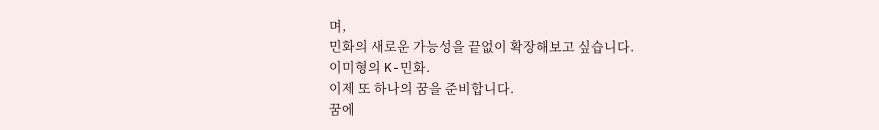며,
민화의 새로운 가능성을 끝없이 확장해보고 싶습니다.
이미형의 K-민화.
이제 또 하나의 꿈을 준비합니다.
꿈에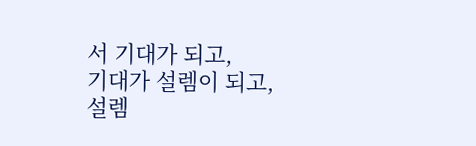서 기대가 되고,
기대가 설렘이 되고,
설렘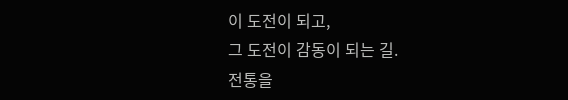이 도전이 되고,
그 도전이 감동이 되는 길.
전통을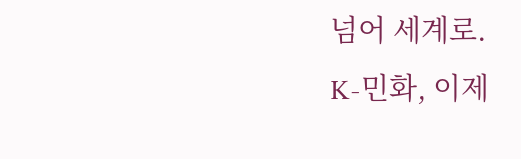넘어 세계로.
K-민화, 이제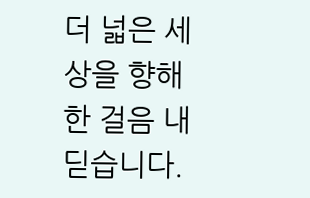더 넓은 세상을 향해 한 걸음 내딛습니다.